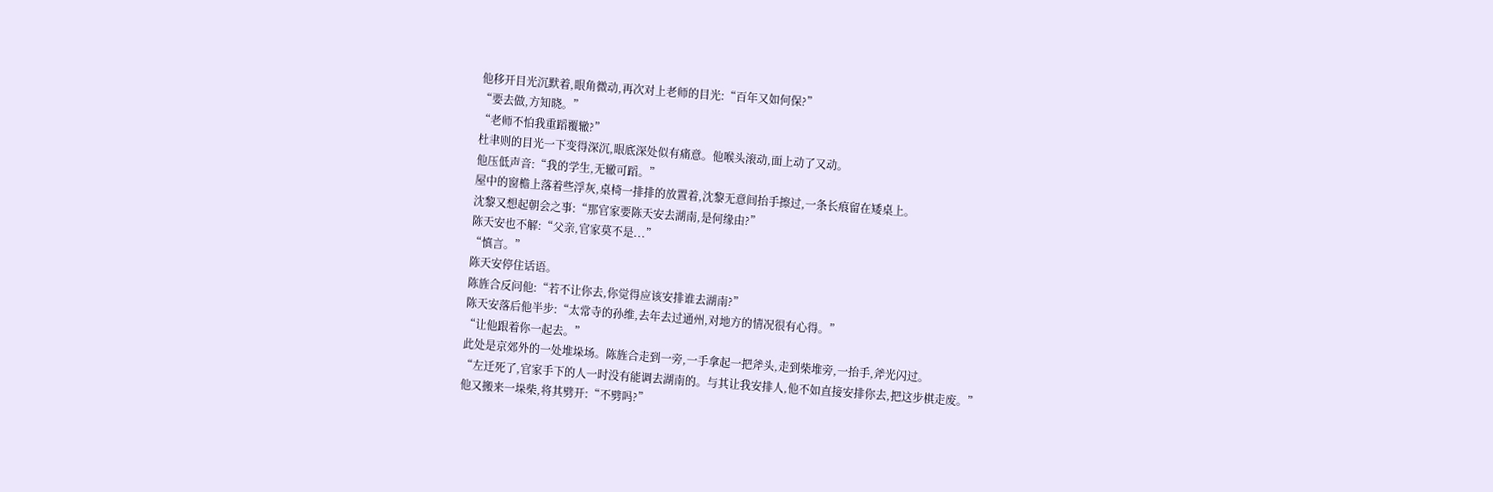他移开目光沉默着,眼角微动,再次对上老师的目光:“百年又如何保?”
“要去做,方知晓。”
“老师不怕我重蹈覆辙?”
杜聿则的目光一下变得深沉,眼底深处似有痛意。他喉头滚动,面上动了又动。
他压低声音:“我的学生,无辙可蹈。”
屋中的窗檐上落着些浮灰,桌椅一排排的放置着,沈黎无意间抬手擦过,一条长痕留在矮桌上。
沈黎又想起朝会之事:“那官家要陈天安去湖南,是何缘由?”
陈天安也不解:“父亲,官家莫不是...”
“慎言。”
陈天安停住话语。
陈旌合反问他:“若不让你去,你觉得应该安排谁去湖南?”
陈天安落后他半步:“太常寺的孙维,去年去过通州,对地方的情况很有心得。”
“让他跟着你一起去。”
此处是京郊外的一处堆垛场。陈旌合走到一旁,一手拿起一把斧头,走到柴堆旁,一抬手,斧光闪过。
“左迁死了,官家手下的人一时没有能调去湖南的。与其让我安排人,他不如直接安排你去,把这步棋走废。”
他又搬来一垛柴,将其劈开:“不劈吗?”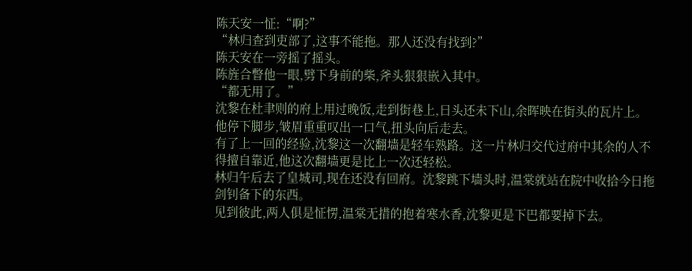陈天安一怔:“啊?”
“林归查到吏部了,这事不能拖。那人还没有找到?”
陈天安在一旁摇了摇头。
陈旌合瞥他一眼,劈下身前的柴,斧头狠狠嵌入其中。
“都无用了。”
沈黎在杜聿则的府上用过晚饭,走到街巷上,日头还未下山,余晖映在街头的瓦片上。
他停下脚步,皱眉重重叹出一口气,扭头向后走去。
有了上一回的经验,沈黎这一次翻墙是轻车熟路。这一片林归交代过府中其余的人不得擅自靠近,他这次翻墙更是比上一次还轻松。
林归午后去了皇城司,现在还没有回府。沈黎跳下墙头时,温棠就站在院中收拾今日拖剑钊备下的东西。
见到彼此,两人俱是怔愣,温棠无措的抱着寒水香,沈黎更是下巴都要掉下去。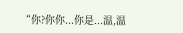“你?你你...你是...温,温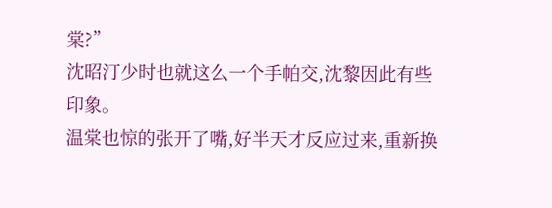棠?”
沈昭汀少时也就这么一个手帕交,沈黎因此有些印象。
温棠也惊的张开了嘴,好半天才反应过来,重新换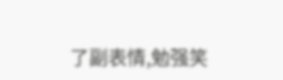了副表情,勉强笑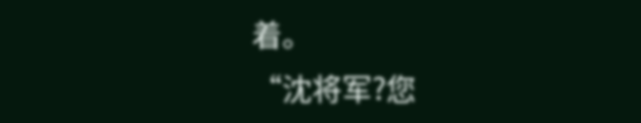着。
“沈将军?您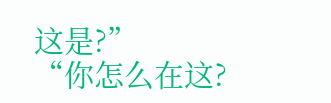这是?”
“你怎么在这?